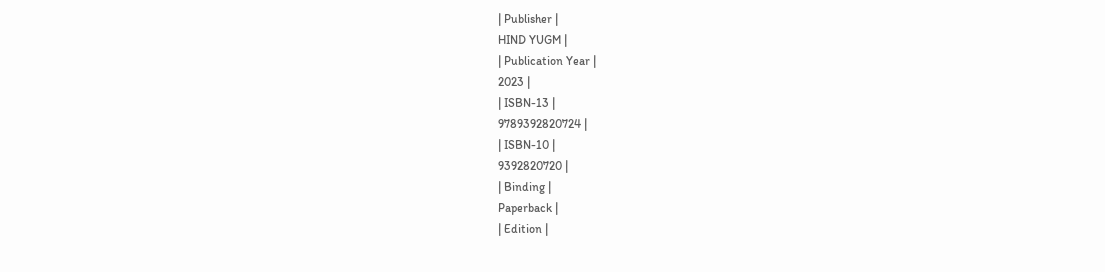| Publisher |
HIND YUGM |
| Publication Year |
2023 |
| ISBN-13 |
9789392820724 |
| ISBN-10 |
9392820720 |
| Binding |
Paperback |
| Edition |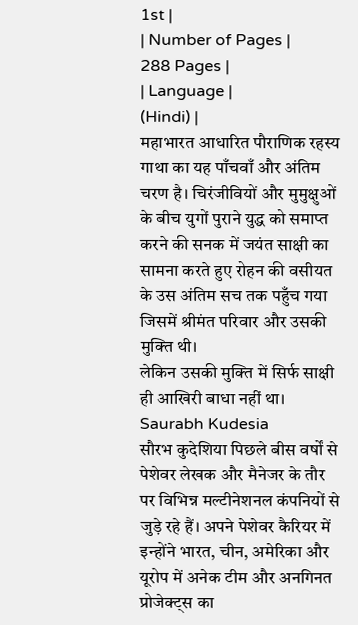1st |
| Number of Pages |
288 Pages |
| Language |
(Hindi) |
महाभारत आधारित पौराणिक रहस्य गाथा का यह पाँचवाँ और अंतिम चरण है। चिरंजीवियों और मुमुक्षुओं के बीच युगों पुराने युद्ध को समाप्त करने की सनक में जयंत साक्षी का सामना करते हुए रोहन की वसीयत के उस अंतिम सच तक पहुँच गया जिसमें श्रीमंत परिवार और उसकी मुक्ति थी।
लेकिन उसकी मुक्ति में सिर्फ साक्षी ही आखिरी बाधा नहीं था।
Saurabh Kudesia
सौरभ कुदेशिया पिछले बीस वर्षों से पेशेवर लेखक और मैनेजर के तौर पर विभिन्न मल्टीनेशनल कंपनियों से जुड़े रहे हैं। अपने पेशेवर कैरियर में इन्होंने भारत, चीन, अमेरिका और यूरोप में अनेक टीम और अनगिनत प्रोजेक्ट्स का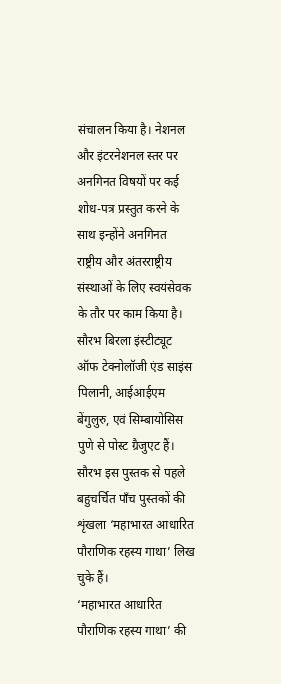संचालन किया है। नेशनल और इंटरनेशनल स्तर पर अनगिनत विषयों पर कई शोध-पत्र प्रस्तुत करने के साथ इन्होंने अनगिनत राष्ट्रीय और अंतरराष्ट्रीय संस्थाओं के लिए स्वयंसेवक के तौर पर काम किया है।
सौरभ बिरला इंस्टीट्यूट ऑफ टेक्नोलॉजी एंड साइंस पिलानी, आईआईएम बेंगुलुरु, एवं सिम्बायोसिस पुणे से पोस्ट ग्रैजुएट हैं।
सौरभ इस पुस्तक से पहले बहुचर्चित पाँच पुस्तकों की शृंखला ‘महाभारत आधारित पौराणिक रहस्य गाथा’ लिख चुके हैं।
‘महाभारत आधारित पौराणिक रहस्य गाथा’ की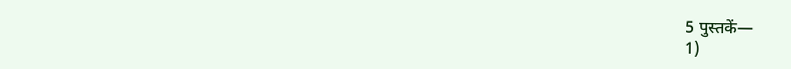5 पुस्तकें—
1)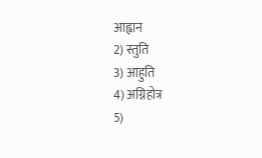आह्वान
2) स्तुति
3) आहुति
4) अग्निहोत्र
5)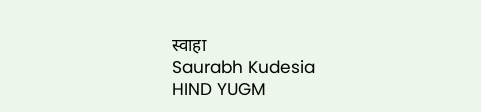स्वाहा
Saurabh Kudesia
HIND YUGM